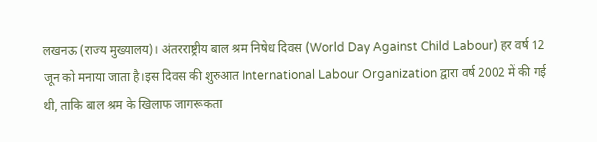लखनऊ (राज्य मुख्यालय)। अंतरराष्ट्रीय बाल श्रम निषेध दिवस (World Day Against Child Labour) हर वर्ष 12 जून को मनाया जाता है।इस दिवस की शुरुआत International Labour Organization द्वारा वर्ष 2002 में की गई थी, ताकि बाल श्रम के खिलाफ जागरूकता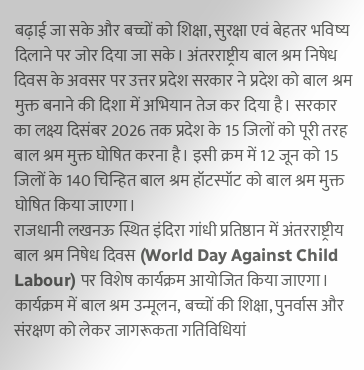बढ़ाई जा सके और बच्चों को शिक्षा, सुरक्षा एवं बेहतर भविष्य दिलाने पर जोर दिया जा सके। अंतरराष्ट्रीय बाल श्रम निषेध दिवस के अवसर पर उत्तर प्रदेश सरकार ने प्रदेश को बाल श्रम मुक्त बनाने की दिशा में अभियान तेज कर दिया है। सरकार का लक्ष्य दिसंबर 2026 तक प्रदेश के 15 जिलों को पूरी तरह बाल श्रम मुक्त घोषित करना है। इसी क्रम में 12 जून को 15 जिलों के 140 चिन्हित बाल श्रम हॉटस्पॉट को बाल श्रम मुक्त घोषित किया जाएगा।
राजधानी लखनऊ स्थित इंदिरा गांधी प्रतिष्ठान में अंतरराष्ट्रीय बाल श्रम निषेध दिवस (World Day Against Child Labour) पर विशेष कार्यक्रम आयोजित किया जाएगा। कार्यक्रम में बाल श्रम उन्मूलन, बच्चों की शिक्षा, पुनर्वास और संरक्षण को लेकर जागरूकता गतिविधियां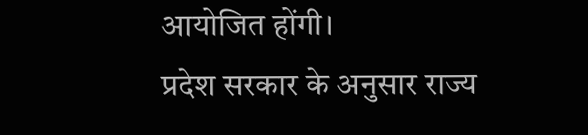आयोजित होंगी।
प्रदेश सरकार के अनुसार राज्य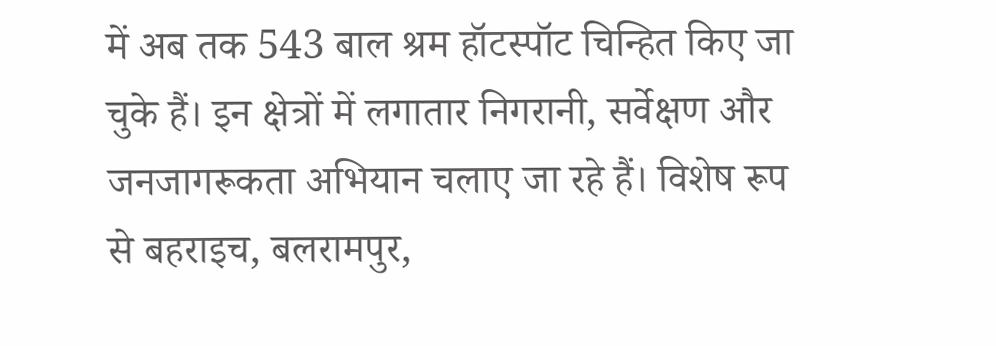में अब तक 543 बाल श्रम हॉटस्पॉट चिन्हित किए जा चुके हैं। इन क्षेत्रों में लगातार निगरानी, सर्वेक्षण और जनजागरूकता अभियान चलाए जा रहे हैं। विशेष रूप से बहराइच, बलरामपुर,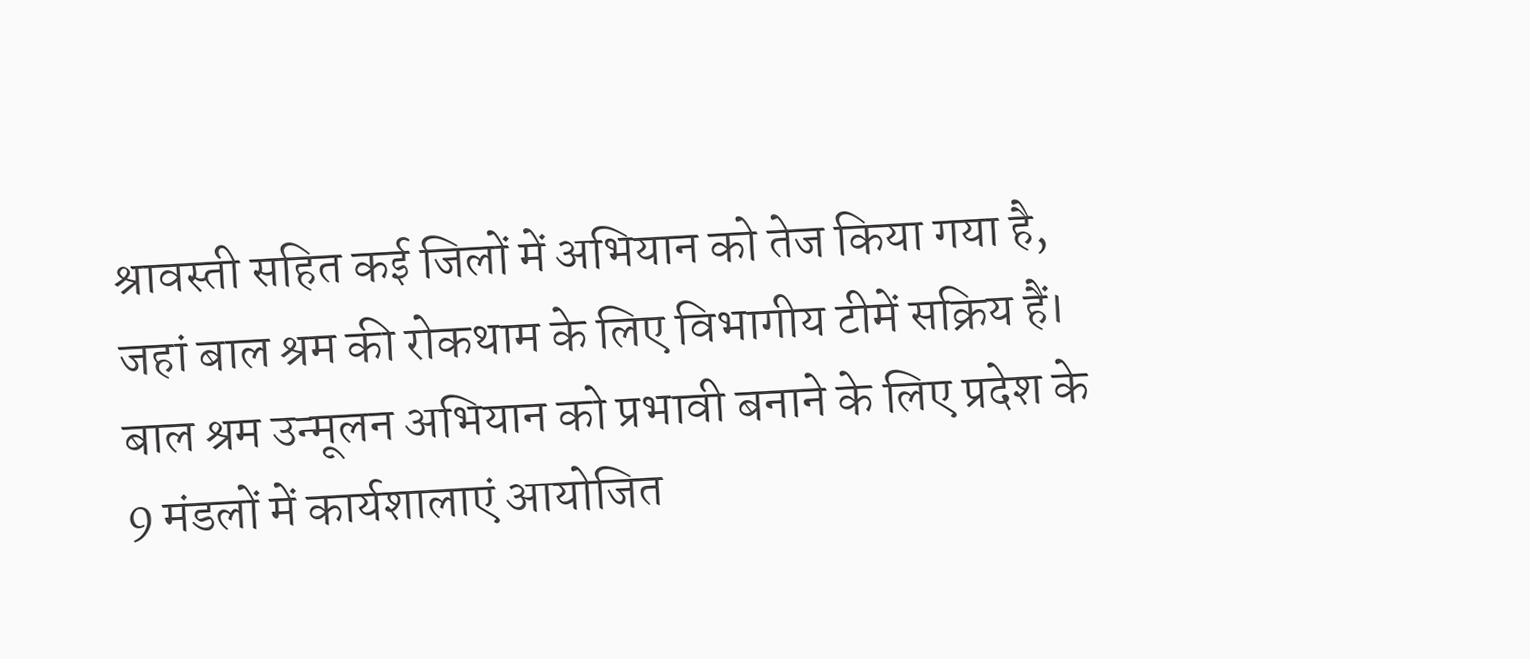श्रावस्ती सहित कई जिलों में अभियान को तेज किया गया है, जहां बाल श्रम की रोकथाम के लिए विभागीय टीमें सक्रिय हैं। बाल श्रम उन्मूलन अभियान को प्रभावी बनाने के लिए प्रदेश के 9 मंडलों में कार्यशालाएं आयोजित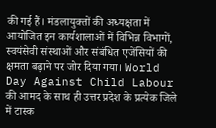की गई हैं। मंडलायुक्तों की अध्यक्षता में आयोजित इन कार्यशालाओं में विभिन्न विभागों, स्वयंसेवी संस्थाओं और संबंधित एजेंसियों की क्षमता बढ़ाने पर जोर दिया गया। World Day Against Child Labour की आमद के साथ ही उत्तर प्रदेश के प्रत्येक जिले में टास्क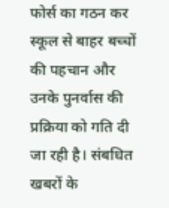फोर्स का गठन कर स्कूल से बाहर बच्चों की पहचान और उनके पुनर्वास की प्रक्रिया को गति दी जा रही है। संबधित खबरों के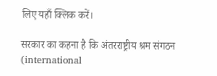लिए यहाँ क्लिक करें।

सरकार का कहना है कि अंतरराष्ट्रीय श्रम संगठन (international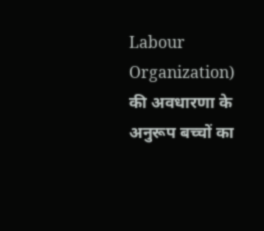Labour Organization) की अवधारणा के अनुरूप बच्चों का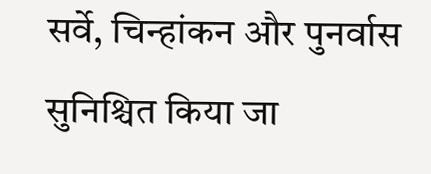सर्वे, चिन्हांकन और पुनर्वास सुनिश्चित किया जा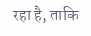रहा है, ताकि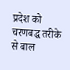प्रदेश को चरणबद्ध तरीके से बाल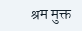श्रम मुक्त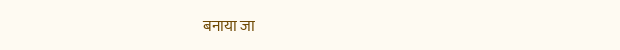बनाया जा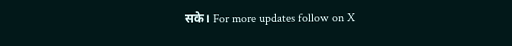सके। For more updates follow on X